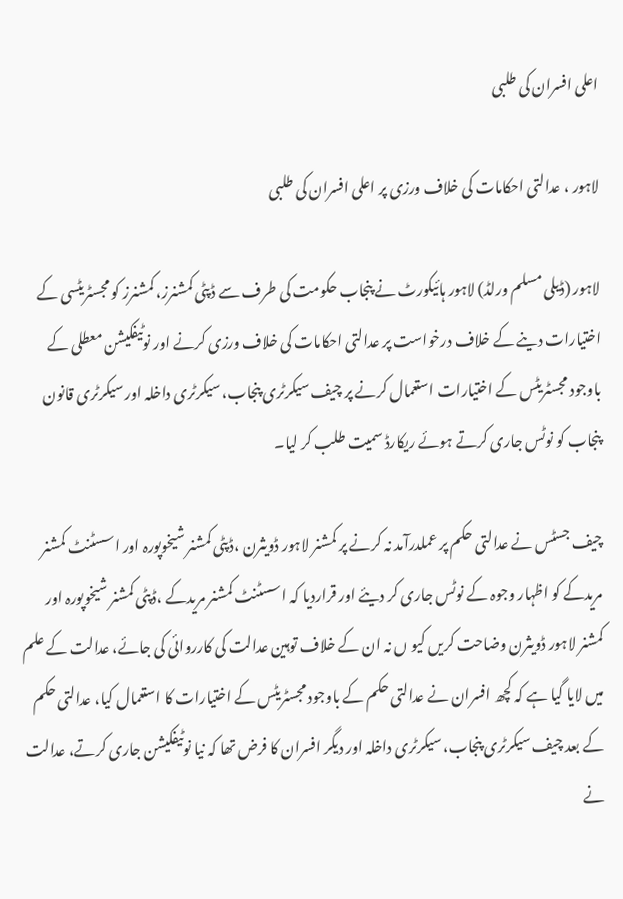اعلی افسران کی طلبی

لاہور ، عدالتی احکامات کی خلاف ورزی پر اعلی افسران کی طلبی

لاہور (ڈیلی مسلم ورلڈ) لاہور ہائیکورٹ نے پنجاب حکومت کی طرف سے ڈپٹی کمشنرز، کمشنرز کو مجسٹریٹسی کے اختیارات دینے کے خلاف درخواست پر عدالتی احکامات کی خلاف ورزی کرنے اور نوٹیفکیشن معطلی کے باوجود مجسٹریٹس کے اختیارات استعمال کرنے پر چیف سیکرٹری پنجاب، سیکرٹری داخلہ اور سیکرٹری قانون پنجاب کو نوٹس جاری کرتے ہوئے ریکارڈ سمیت طلب کر لیا۔

چیف جسٹس نے عدالتی حکم پر عملدرآمد نہ کرنے پر کمشنر لاہور ڈویثرن ،ڈپٹی کمشنر شیخوپورہ اور اسسٹنٹ کمشنر مریدکے کو اظہار وجوہ کے نوٹس جاری کر دیئے اور قراردیا کہ اسسٹنٹ کمشنر مریدکے ،ڈپٹی کمشنر شیخوپورہ اور کمشنر لاہور ڈویثرن وضاحت کریں کیو ں نہ ان کے خلاف توہین عدالت کی کارروائی کی جائے، عدالت کے علم میں لایا گیا ہے کہ کچھ افسران نے عدالتی حکم کے باوجود مجسٹریٹس کے اختیارات کا استعمال کیا، عدالتی حکم کے بعد چیف سیکرٹری پنجاب، سیکرٹری داخلہ اور دیگر افسران کا فرض تھا کہ نیا نوٹیفکیشن جاری کرتے، عدالت نے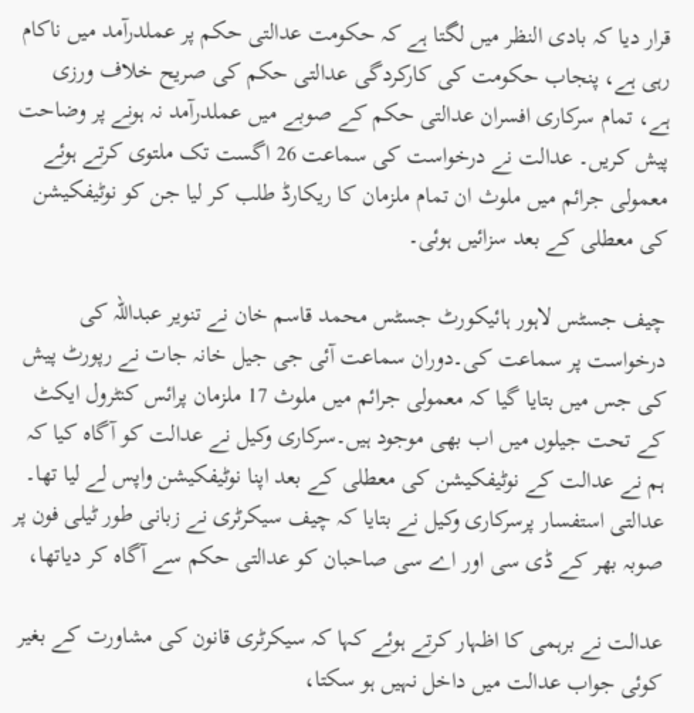قرار دیا کہ بادی النظر میں لگتا ہے کہ حکومت عدالتی حکم پر عملدرآمد میں ناکام رہی ہے، پنجاب حکومت کی کارکردگی عدالتی حکم کی صریح خلاف ورزی ہے، تمام سرکاری افسران عدالتی حکم کے صوبے میں عملدرآمد نہ ہونے پر وضاحت پیش کریں۔ عدالت نے درخواست کی سماعت 26 اگست تک ملتوی کرتے ہوئے معمولی جرائم میں ملوث ان تمام ملزمان کا ریکارڈ طلب کر لیا جن کو نوٹیفکیشن کی معطلی کے بعد سزائیں ہوئی۔

چیف جسٹس لاہور ہائیکورٹ جسٹس محمد قاسم خان نے تنویر عبداللہ کی درخواست پر سماعت کی۔دوران سماعت آئی جی جیل خانہ جات نے رپورٹ پیش کی جس میں بتایا گیا کہ معمولی جرائم میں ملوث 17 ملزمان پرائس کنٹرول ایکٹ کے تحت جیلوں میں اب بھی موجود ہیں۔سرکاری وکیل نے عدالت کو آگاہ کیا کہ ہم نے عدالت کے نوٹیفکیشن کی معطلی کے بعد اپنا نوٹیفکیشن واپس لے لیا تھا۔ عدالتی استفسار پرسرکاری وکیل نے بتایا کہ چیف سیکرٹری نے زبانی طور ٹیلی فون پر صوبہ بھر کے ڈی سی اور اے سی صاحبان کو عدالتی حکم سے آگاہ کر دیاتھا،

عدالت نے برہمی کا اظہار کرتے ہوئے کہا کہ سیکرٹری قانون کی مشاورت کے بغیر کوئی جواب عدالت میں داخل نہیں ہو سکتا،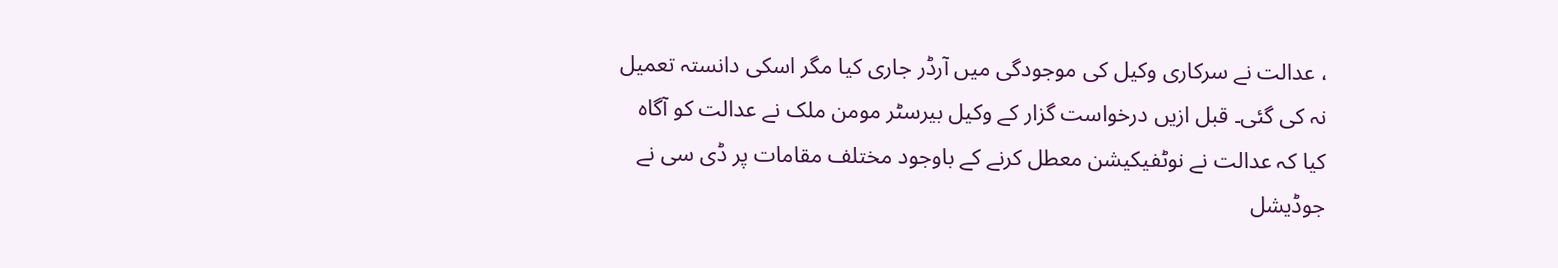، عدالت نے سرکاری وکیل کی موجودگی میں آرڈر جاری کیا مگر اسکی دانستہ تعمیل نہ کی گئی۔ قبل ازیں درخواست گزار کے وکیل بیرسٹر مومن ملک نے عدالت کو آگاہ کیا کہ عدالت نے نوٹفیکیشن معطل کرنے کے باوجود مختلف مقامات پر ڈی سی نے جوڈیشل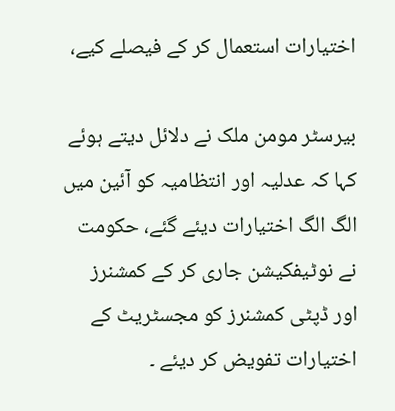اختیارات استعمال کر کے فیصلے کیے،

بیرسٹر مومن ملک نے دلائل دیتے ہوئے کہا کہ عدلیہ اور انتظامیہ کو آئین میں الگ الگ اختیارات دیئے گئے، حکومت نے نوٹیفکیشن جاری کر کے کمشنرز اور ڈپٹی کمشنرز کو مجسٹریٹ کے اختیارات تفویض کر دیئے ۔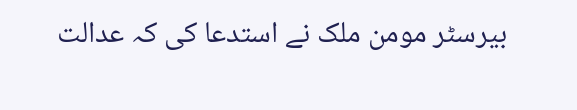بیرسٹر مومن ملک نے استدعا کی کہ عدالت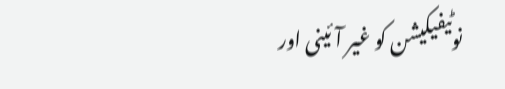نوٹیفیکیشن کو غیر آئینی اور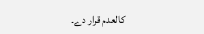کالعدم قرار دے۔